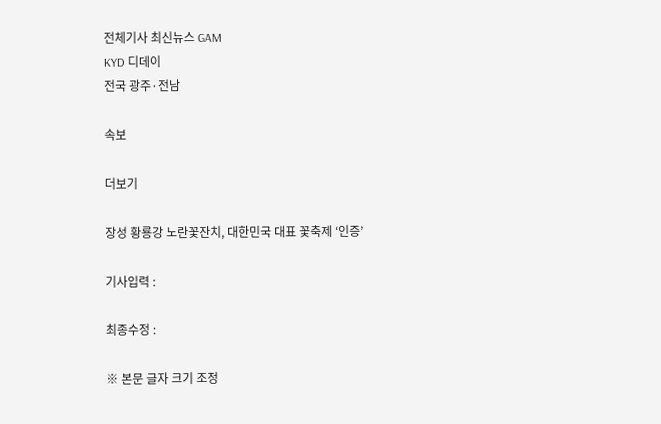전체기사 최신뉴스 GAM
KYD 디데이
전국 광주·전남

속보

더보기

장성 황룡강 노란꽃잔치, 대한민국 대표 꽃축제 ‘인증’

기사입력 :

최종수정 :

※ 본문 글자 크기 조정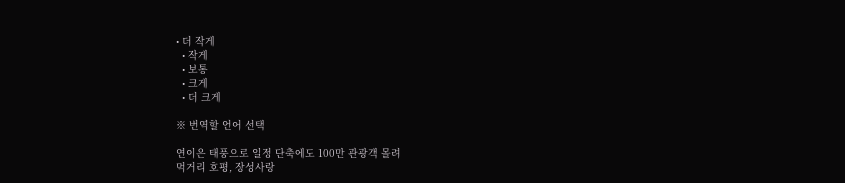• 더 작게
  • 작게
  • 보통
  • 크게
  • 더 크게

※ 번역할 언어 선택

연이은 태풍으로 일정 단축에도 100만 관광객 몰려
먹거리 호평, 장성사랑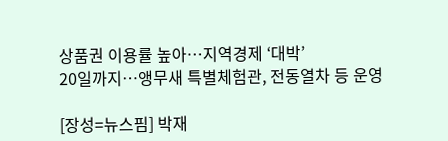상품권 이용률 높아…지역경제 ‘대박’
20일까지…앵무새 특별체험관, 전동열차 등 운영

[장성=뉴스핌] 박재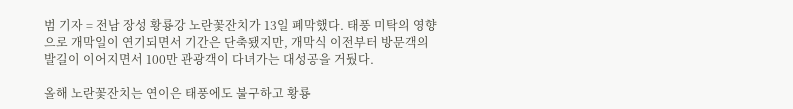범 기자 = 전남 장성 황룡강 노란꽃잔치가 13일 폐막했다. 태풍 미탁의 영향으로 개막일이 연기되면서 기간은 단축됐지만, 개막식 이전부터 방문객의 발길이 이어지면서 100만 관광객이 다녀가는 대성공을 거뒀다.

올해 노란꽃잔치는 연이은 태풍에도 불구하고 황룡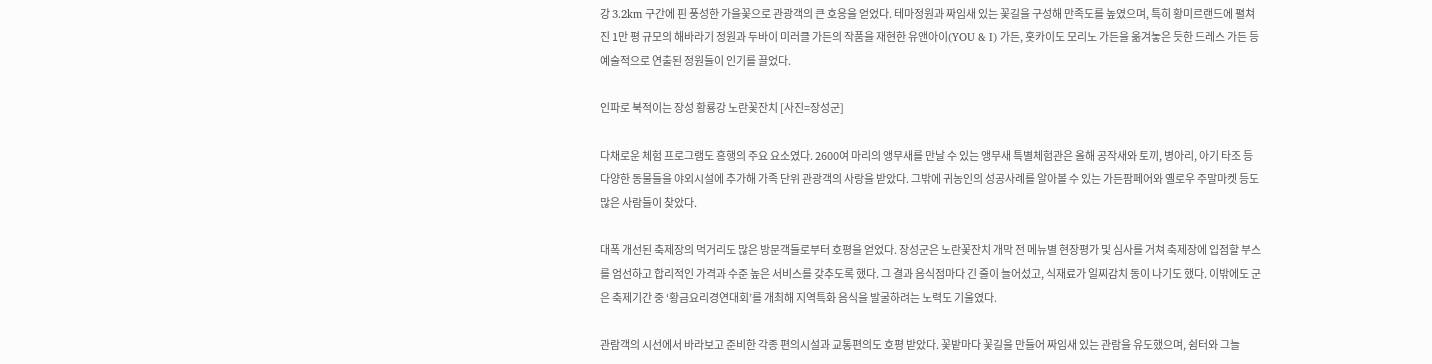강 3.2km 구간에 핀 풍성한 가을꽃으로 관광객의 큰 호응을 얻었다. 테마정원과 짜임새 있는 꽃길을 구성해 만족도를 높였으며, 특히 황미르랜드에 펼쳐진 1만 평 규모의 해바라기 정원과 두바이 미러클 가든의 작품을 재현한 유앤아이(YOU & I) 가든, 홋카이도 모리노 가든을 옮겨놓은 듯한 드레스 가든 등 예술적으로 연출된 정원들이 인기를 끌었다.

인파로 북적이는 장성 황룡강 노란꽃잔치 [사진=장성군]

다채로운 체험 프로그램도 흥행의 주요 요소였다. 2600여 마리의 앵무새를 만날 수 있는 앵무새 특별체험관은 올해 공작새와 토끼, 병아리, 아기 타조 등 다양한 동물들을 야외시설에 추가해 가족 단위 관광객의 사랑을 받았다. 그밖에 귀농인의 성공사례를 알아볼 수 있는 가든팜페어와 옐로우 주말마켓 등도 많은 사람들이 찾았다.

대폭 개선된 축제장의 먹거리도 많은 방문객들로부터 호평을 얻었다. 장성군은 노란꽃잔치 개막 전 메뉴별 현장평가 및 심사를 거쳐 축제장에 입점할 부스를 엄선하고 합리적인 가격과 수준 높은 서비스를 갖추도록 했다. 그 결과 음식점마다 긴 줄이 늘어섰고, 식재료가 일찌감치 동이 나기도 했다. 이밖에도 군은 축제기간 중 ‘황금요리경연대회’를 개최해 지역특화 음식을 발굴하려는 노력도 기울였다.

관람객의 시선에서 바라보고 준비한 각종 편의시설과 교통편의도 호평 받았다. 꽃밭마다 꽃길을 만들어 짜임새 있는 관람을 유도했으며, 쉼터와 그늘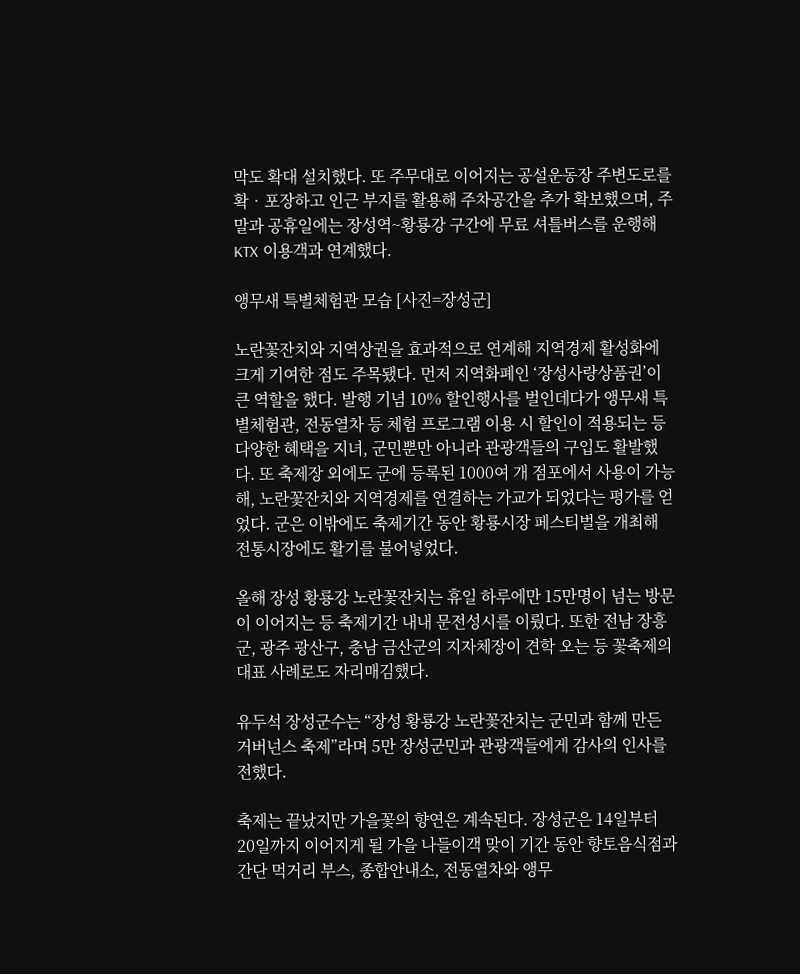막도 확대 설치했다. 또 주무대로 이어지는 공설운동장 주변도로를 확‧포장하고 인근 부지를 활용해 주차공간을 추가 확보했으며, 주말과 공휴일에는 장성역~황룡강 구간에 무료 셔틀버스를 운행해 KTX 이용객과 연계했다.

앵무새 특별체험관 모습 [사진=장성군]

노란꽃잔치와 지역상권을 효과적으로 연계해 지역경제 활성화에 크게 기여한 점도 주목됐다. 먼저 지역화폐인 ‘장성사랑상품권’이 큰 역할을 했다. 발행 기념 10% 할인행사를 벌인데다가 앵무새 특별체험관, 전동열차 등 체험 프로그램 이용 시 할인이 적용되는 등 다양한 혜택을 지녀, 군민뿐만 아니라 관광객들의 구입도 활발했다. 또 축제장 외에도 군에 등록된 1000여 개 점포에서 사용이 가능해, 노란꽃잔치와 지역경제를 연결하는 가교가 되었다는 평가를 얻었다. 군은 이밖에도 축제기간 동안 황룡시장 페스티벌을 개최해 전통시장에도 활기를 불어넣었다.

올해 장성 황룡강 노란꽃잔치는 휴일 하루에만 15만명이 넘는 방문이 이어지는 등 축제기간 내내 문전성시를 이뤘다. 또한 전남 장흥군, 광주 광산구, 충남 금산군의 지자체장이 견학 오는 등 꽃축제의 대표 사례로도 자리매김했다.

유두석 장성군수는 “장성 황룡강 노란꽃잔치는 군민과 함께 만든 거버넌스 축제”라며 5만 장성군민과 관광객들에게 감사의 인사를 전했다.

축제는 끝났지만 가을꽃의 향연은 계속된다. 장성군은 14일부터 20일까지 이어지게 될 가을 나들이객 맞이 기간 동안 향토음식점과 간단 먹거리 부스, 종합안내소, 전동열차와 앵무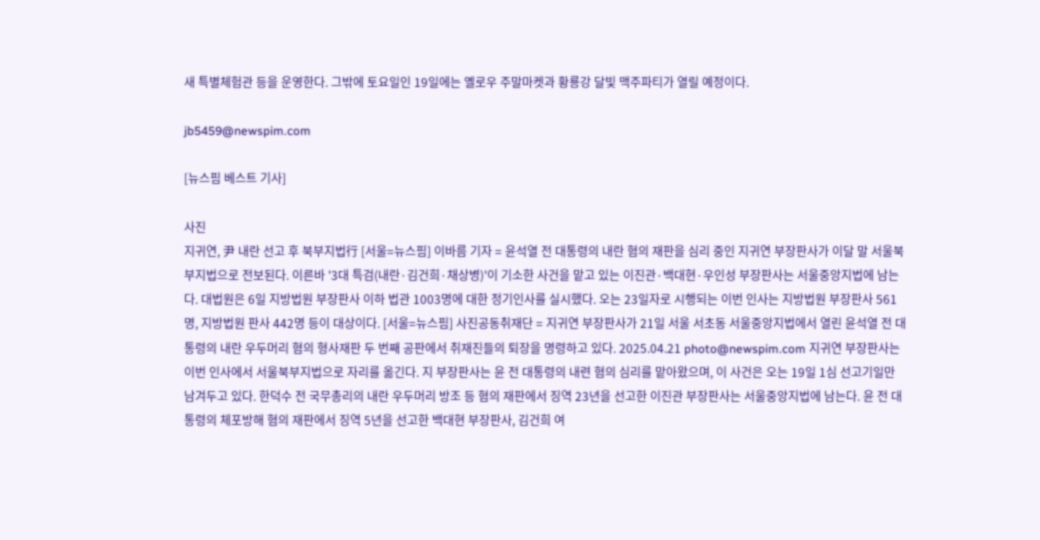새 특별체험관 등을 운영한다. 그밖에 토요일인 19일에는 옐로우 주말마켓과 황룡강 달빛 맥주파티가 열릴 예정이다.

jb5459@newspim.com

[뉴스핌 베스트 기사]

사진
지귀연, 尹 내란 선고 후 북부지법行 [서울=뉴스핌] 이바름 기자 = 윤석열 전 대통령의 내란 혐의 재판을 심리 중인 지귀연 부장판사가 이달 말 서울북부지법으로 전보된다. 이른바 '3대 특검(내란·김건희·채상병)'이 기소한 사건을 맡고 있는 이진관·백대현·우인성 부장판사는 서울중앙지법에 남는다. 대법원은 6일 지방법원 부장판사 이하 법관 1003명에 대한 정기인사를 실시했다. 오는 23일자로 시행되는 이번 인사는 지방법원 부장판사 561명, 지방법원 판사 442명 등이 대상이다. [서울=뉴스핌] 사진공동취재단 = 지귀연 부장판사가 21일 서울 서초동 서울중앙지법에서 열린 윤석열 전 대통령의 내란 우두머리 혐의 형사재판 두 번째 공판에서 취재진들의 퇴장을 명령하고 있다. 2025.04.21 photo@newspim.com 지귀연 부장판사는 이번 인사에서 서울북부지법으로 자리를 옮긴다. 지 부장판사는 윤 전 대통령의 내련 혐의 심리를 맡아왔으며, 이 사건은 오는 19일 1심 선고기일만 남겨두고 있다. 한덕수 전 국무총리의 내란 우두머리 방조 등 혐의 재판에서 징역 23년을 선고한 이진관 부장판사는 서울중앙지법에 남는다. 윤 전 대통령의 체포방해 혐의 재판에서 징역 5년을 선고한 백대현 부장판사, 김건희 여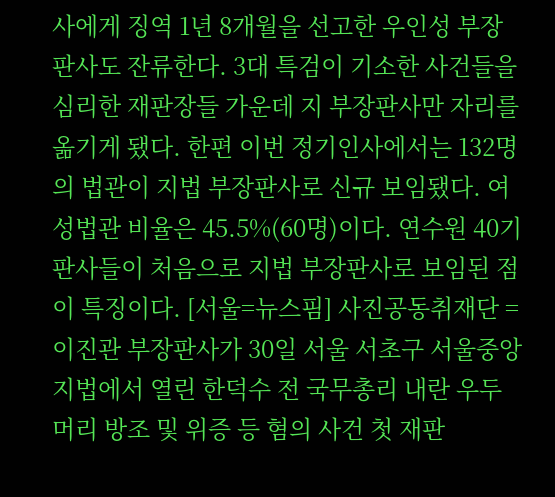사에게 징역 1년 8개월을 선고한 우인성 부장판사도 잔류한다. 3대 특검이 기소한 사건들을 심리한 재판장들 가운데 지 부장판사만 자리를 옮기게 됐다. 한편 이번 정기인사에서는 132명의 법관이 지법 부장판사로 신규 보임됐다. 여성법관 비율은 45.5%(60명)이다. 연수원 40기 판사들이 처음으로 지법 부장판사로 보임된 점이 특징이다. [서울=뉴스핌] 사진공동취재단 = 이진관 부장판사가 30일 서울 서초구 서울중앙지법에서 열린 한덕수 전 국무총리 내란 우두머리 방조 및 위증 등 혐의 사건 첫 재판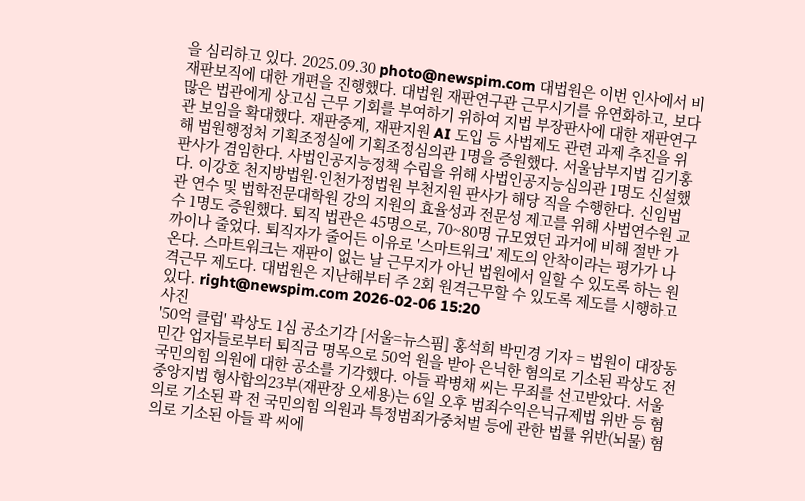을 심리하고 있다. 2025.09.30 photo@newspim.com 대법원은 이번 인사에서 비재판보직에 대한 개편을 진행했다. 대법원 재판연구관 근무시기를 유연화하고, 보다 많은 법관에게 상고심 근무 기회를 부여하기 위하여 지법 부장판사에 대한 재판연구관 보임을 확대했다. 재판중계, 재판지원 AI 도입 등 사법제도 관련 과제 추진을 위해 법원행정처 기획조정실에 기획조정심의관 1명을 증원했다. 서울남부지법 김기홍 판사가 겸임한다. 사법인공지능정책 수립을 위해 사법인공지능심의관 1명도 신설했다. 이강호 천지방법원·인천가정법원 부천지원 판사가 해당 직을 수행한다. 신임법관 연수 및 법학전문대학원 강의 지원의 효율성과 전문성 제고를 위해 사법연수원 교수 1명도 증원했다. 퇴직 법관은 45명으로, 70~80명 규모였던 과거에 비해 절반 가까이나 줄었다. 퇴직자가 줄어든 이유로 '스마트워크' 제도의 안착이라는 평가가 나온다. 스마트워크는 재판이 없는 날 근무지가 아닌 법원에서 일할 수 있도록 하는 원격근무 제도다. 대법원은 지난해부터 주 2회 원격근무할 수 있도록 제도를 시행하고 있다. right@newspim.com 2026-02-06 15:20
사진
'50억 클럽' 곽상도 1심 공소기각 [서울=뉴스핌] 홍석희 박민경 기자 = 법원이 대장동 민간 업자들로부터 퇴직금 명목으로 50억 원을 받아 은닉한 혐의로 기소된 곽상도 전 국민의힘 의원에 대한 공소를 기각했다. 아들 곽병채 씨는 무죄를 선고받았다. 서울중앙지법 형사합의23부(재판장 오세용)는 6일 오후 범죄수익은닉규제법 위반 등 혐의로 기소된 곽 전 국민의힘 의원과 특정범죄가중처벌 등에 관한 법률 위반(뇌물) 혐의로 기소된 아들 곽 씨에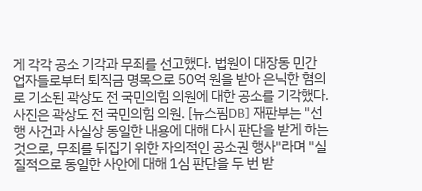게 각각 공소 기각과 무죄를 선고했다. 법원이 대장동 민간 업자들로부터 퇴직금 명목으로 50억 원을 받아 은닉한 혐의로 기소된 곽상도 전 국민의힘 의원에 대한 공소를 기각했다. 사진은 곽상도 전 국민의힘 의원. [뉴스핌DB] 재판부는 "선행 사건과 사실상 동일한 내용에 대해 다시 판단을 받게 하는 것으로, 무죄를 뒤집기 위한 자의적인 공소권 행사"라며 "실질적으로 동일한 사안에 대해 1심 판단을 두 번 받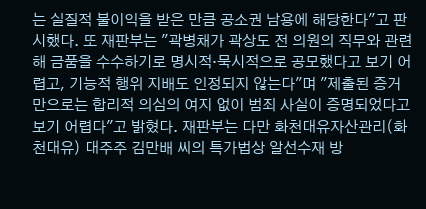는 실질적 불이익을 받은 만큼 공소권 남용에 해당한다"고 판시했다. 또 재판부는 "곽병채가 곽상도 전 의원의 직무와 관련해 금품을 수수하기로 명시적·묵시적으로 공모했다고 보기 어렵고, 기능적 행위 지배도 인정되지 않는다"며 "제출된 증거만으로는 합리적 의심의 여지 없이 범죄 사실이 증명되었다고 보기 어렵다"고 밝혔다. 재판부는 다만 화천대유자산관리(화천대유) 대주주 김만배 씨의 특가법상 알선수재 방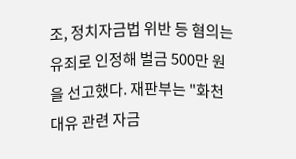조, 정치자금법 위반 등 혐의는 유죄로 인정해 벌금 500만 원을 선고했다. 재판부는 "화천대유 관련 자금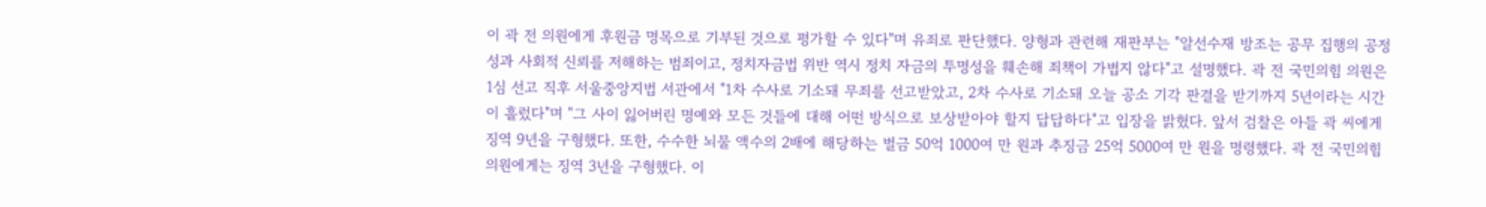이 곽 전 의원에게 후원금 명목으로 기부된 것으로 평가할 수 있다"며 유죄로 판단했다. 양형과 관련해 재판부는 "알선수재 방조는 공무 집행의 공정성과 사회적 신뢰를 저해하는 범죄이고, 정치자금법 위반 역시 정치 자금의 투명성을 훼손해 죄책이 가볍지 않다"고 설명했다. 곽 전 국민의힘 의원은 1심 선고 직후 서울중앙지법 서관에서 "1차 수사로 기소돼 무죄를 선고받았고, 2차 수사로 기소돼 오늘 공소 기각 판결을 받기까지 5년이라는 시간이 흘렀다"며 "그 사이 잃어버린 명예와 모든 것들에 대해 어떤 방식으로 보상받아야 할지 답답하다"고 입장을 밝혔다. 앞서 검찰은 아들 곽 씨에게 징역 9년을 구형했다. 또한, 수수한 뇌물 액수의 2배에 해당하는 벌금 50억 1000여 만 원과 추징금 25억 5000여 만 원을 명령했다. 곽 전 국민의힘 의원에게는 징역 3년을 구형했다. 이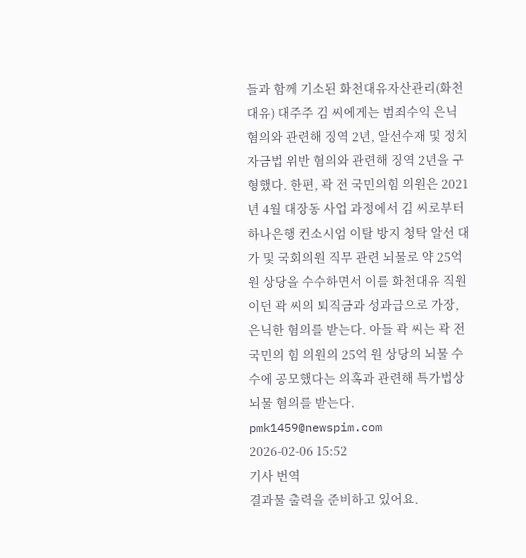들과 함께 기소된 화천대유자산관리(화천대유) 대주주 김 씨에게는 범죄수익 은닉 혐의와 관련해 징역 2년, 알선수재 및 정치자금법 위반 혐의와 관련해 징역 2년을 구형했다. 한편, 곽 전 국민의힘 의원은 2021년 4월 대장동 사업 과정에서 김 씨로부터 하나은행 컨소시엄 이탈 방지 청탁 알선 대가 및 국회의원 직무 관련 뇌물로 약 25억 원 상당을 수수하면서 이를 화천대유 직원이던 곽 씨의 퇴직금과 성과급으로 가장, 은닉한 혐의를 받는다. 아들 곽 씨는 곽 전 국민의 힘 의원의 25억 원 상당의 뇌물 수수에 공모했다는 의혹과 관련해 특가법상 뇌물 혐의를 받는다. pmk1459@newspim.com   2026-02-06 15:52
기사 번역
결과물 출력을 준비하고 있어요.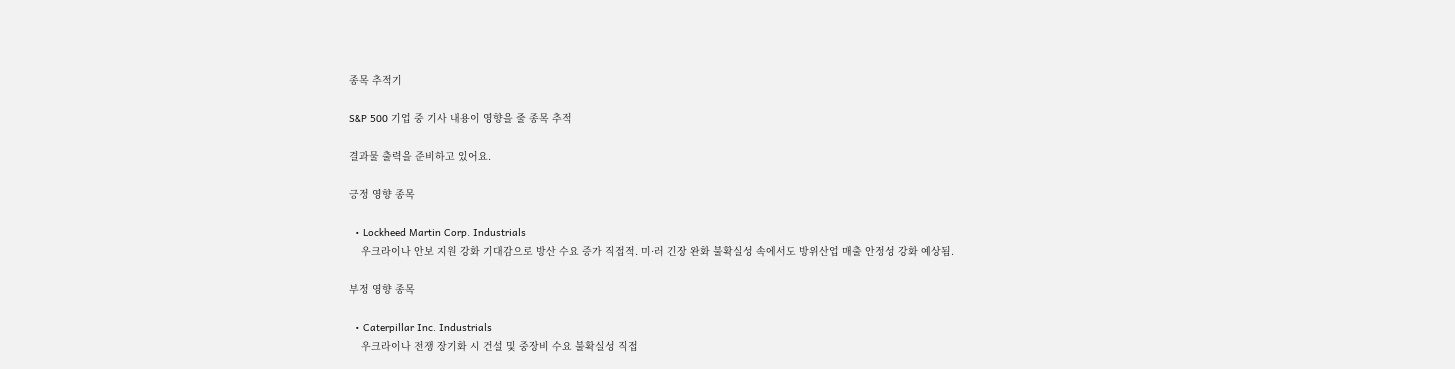종목 추적기

S&P 500 기업 중 기사 내용이 영향을 줄 종목 추적

결과물 출력을 준비하고 있어요.

긍정 영향 종목

  • Lockheed Martin Corp. Industrials
    우크라이나 안보 지원 강화 기대감으로 방산 수요 증가 직접적. 미·러 긴장 완화 불확실성 속에서도 방위산업 매출 안정성 강화 예상됨.

부정 영향 종목

  • Caterpillar Inc. Industrials
    우크라이나 전쟁 장기화 시 건설 및 중장비 수요 불확실성 직접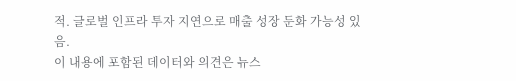적. 글로벌 인프라 투자 지연으로 매출 성장 둔화 가능성 있음.
이 내용에 포함된 데이터와 의견은 뉴스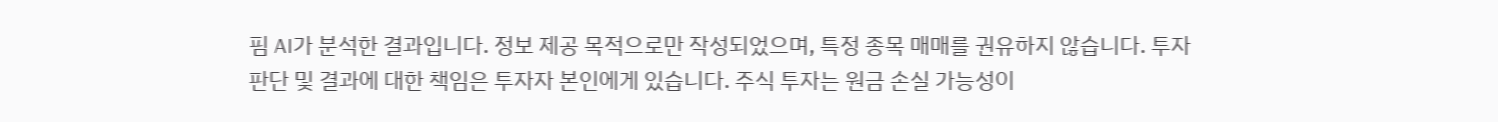핌 AI가 분석한 결과입니다. 정보 제공 목적으로만 작성되었으며, 특정 종목 매매를 권유하지 않습니다. 투자 판단 및 결과에 대한 책임은 투자자 본인에게 있습니다. 주식 투자는 원금 손실 가능성이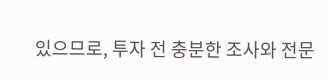있으므로, 투자 전 충분한 조사와 전문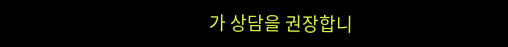가 상담을 권장합니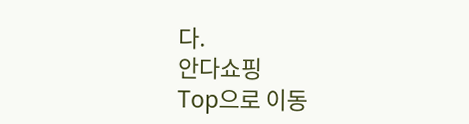다.
안다쇼핑
Top으로 이동